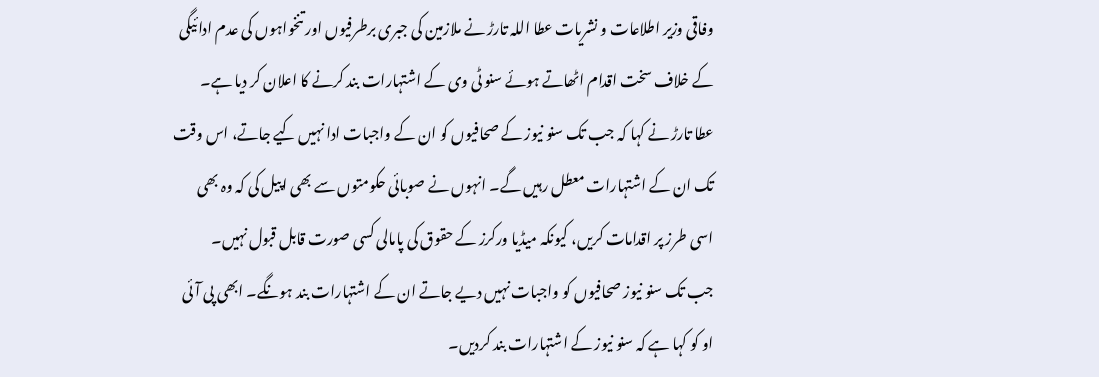وفاقی وزیر اطلاعات و نشریات عطا اللہ تارڑ نے ملازمین کی جبری برطرفیوں اور تنخواہوں کی عدم ادائیگی کے خلاف سخت اقدام اٹھاتے ہوئے سنو ٹی وی کے اشتہارات بند کرنے کا اعلان کر دیا ہے۔
عطا تارڑ نے کہا کہ جب تک سنو نیوز کے صحافیوں کو ان کے واجبات ادا نہیں کیے جاتے، اس وقت تک ان کے اشتہارات معطل رہیں گے۔ انہوں نے صوبائی حکومتوں سے بھی اپیل کی کہ وہ بھی اسی طرز پر اقدامات کریں، کیونکہ میڈیا ورکرز کے حقوق کی پامالی کسی صورت قابل قبول نہیں۔
جب تک سنو نیوز صحافیوں کو واجبات نہیں دیے جاتے ان کے اشتہارات بند ہونگے۔ ابھی پی آئی او کو کہا ہے کہ سنو نیوز کے اشتہارات بند کردیں۔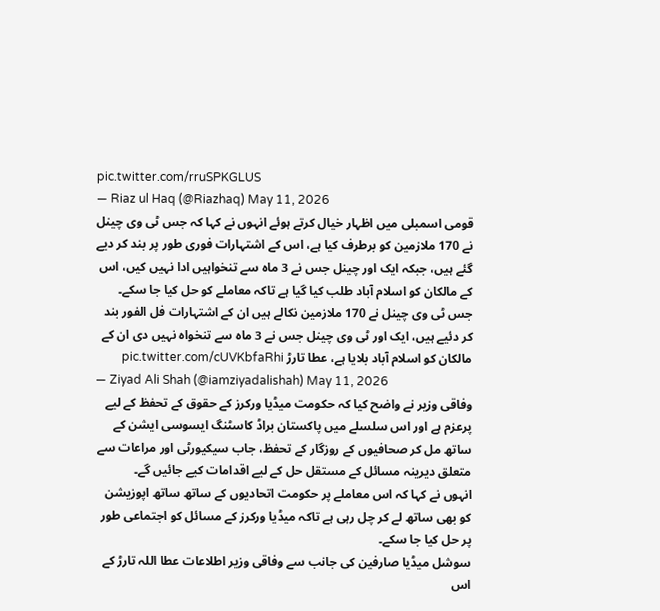pic.twitter.com/rruSPKGLUS
— Riaz ul Haq (@Riazhaq) May 11, 2026
قومی اسمبلی میں اظہار خیال کرتے ہوئے انہوں نے کہا کہ جس ٹی وی چینل نے 170 ملازمین کو برطرف کیا ہے، اس کے اشتہارات فوری طور پر بند کر دیے گئے ہیں، جبکہ ایک اور چینل جس نے 3 ماہ سے تنخواہیں ادا نہیں کیں، اس کے مالکان کو اسلام آباد طلب کیا گیا ہے تاکہ معاملے کو حل کیا جا سکے۔
جس ٹی وی چینل نے 170 ملازمین نکالے ہیں ان کے اشتہارات فل الفور بند کر دئیے ہیں، ایک اور ٹی وی چینل جس نے 3 ماہ سے تنخواہ نہیں دی ان کے مالکان کو اسلام آباد بلایا ہے، عطا تارڑ pic.twitter.com/cUVKbfaRhi
— Ziyad Ali Shah (@iamziyadalishah) May 11, 2026
وفاقی وزیر نے واضح کیا کہ حکومت میڈیا ورکرز کے حقوق کے تحفظ کے لیے پرعزم ہے اور اس سلسلے میں پاکستان براڈ کاسٹنگ ایسوسی ایشن کے ساتھ مل کر صحافیوں کے روزگار کے تحفظ، جاب سیکیورٹی اور مراعات سے متعلق دیرینہ مسائل کے مستقل حل کے لیے اقدامات کیے جائیں گے۔
انہوں نے کہا کہ اس معاملے پر حکومت اتحادیوں کے ساتھ ساتھ اپوزیشن کو بھی ساتھ لے کر چل رہی ہے تاکہ میڈیا ورکرز کے مسائل کو اجتماعی طور پر حل کیا جا سکے۔
سوشل میڈیا صارفین کی جانب سے وفاقی وزیر اطلاعات عطا اللہ تارڑ کے اس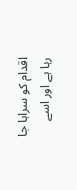اقدام کو سراہا جا رہا ہے اور اسے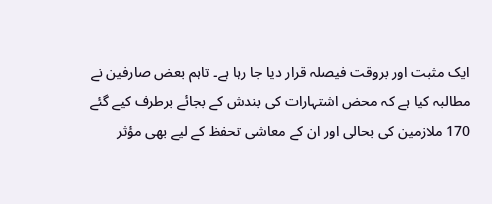ایک مثبت اور بروقت فیصلہ قرار دیا جا رہا ہے۔ تاہم بعض صارفین نے مطالبہ کیا ہے کہ محض اشتہارات کی بندش کے بجائے برطرف کیے گئے 170 ملازمین کی بحالی اور ان کے معاشی تحفظ کے لیے بھی مؤثر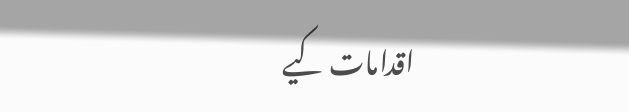اقدامات کیے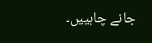جانے چاہییں۔